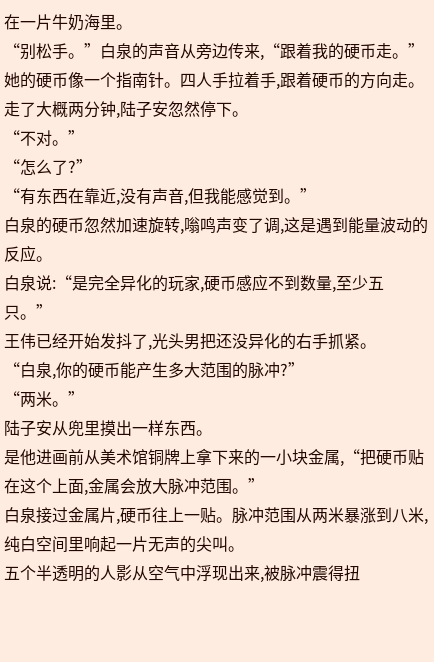在一片牛奶海里。
“别松手。”白泉的声音从旁边传来,“跟着我的硬币走。”
她的硬币像一个指南针。四人手拉着手,跟着硬币的方向走。走了大概两分钟,陆子安忽然停下。
“不对。”
“怎么了?”
“有东西在靠近,没有声音,但我能感觉到。”
白泉的硬币忽然加速旋转,嗡鸣声变了调,这是遇到能量波动的反应。
白泉说:“是完全异化的玩家,硬币感应不到数量,至少五只。”
王伟已经开始发抖了,光头男把还没异化的右手抓紧。
“白泉,你的硬币能产生多大范围的脉冲?”
“两米。”
陆子安从兜里摸出一样东西。
是他进画前从美术馆铜牌上拿下来的一小块金属,“把硬币贴在这个上面,金属会放大脉冲范围。”
白泉接过金属片,硬币往上一贴。脉冲范围从两米暴涨到八米,纯白空间里响起一片无声的尖叫。
五个半透明的人影从空气中浮现出来,被脉冲震得扭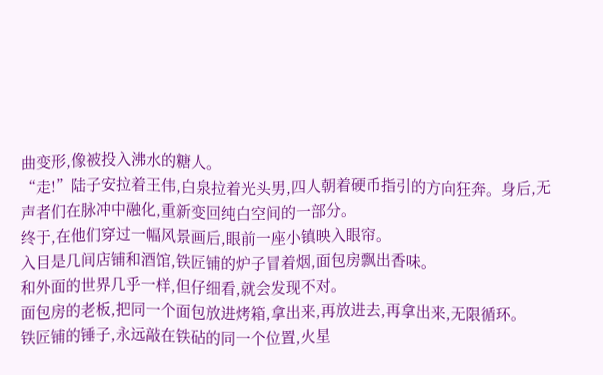曲变形,像被投入沸水的糖人。
“走!”陆子安拉着王伟,白泉拉着光头男,四人朝着硬币指引的方向狂奔。身后,无声者们在脉冲中融化,重新变回纯白空间的一部分。
终于,在他们穿过一幅风景画后,眼前一座小镇映入眼帘。
入目是几间店铺和酒馆,铁匠铺的炉子冒着烟,面包房飘出香味。
和外面的世界几乎一样,但仔细看,就会发现不对。
面包房的老板,把同一个面包放进烤箱,拿出来,再放进去,再拿出来,无限循环。
铁匠铺的锤子,永远敲在铁砧的同一个位置,火星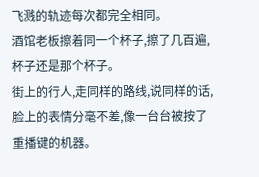飞溅的轨迹每次都完全相同。
酒馆老板擦着同一个杯子,擦了几百遍,杯子还是那个杯子。
街上的行人,走同样的路线,说同样的话,脸上的表情分毫不差,像一台台被按了重播键的机器。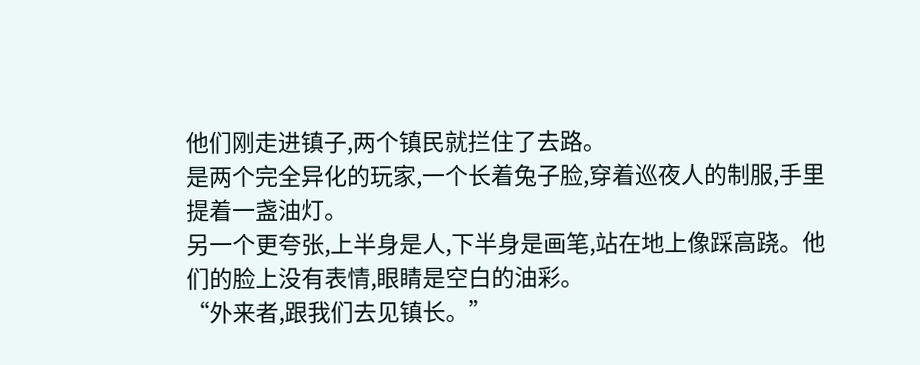他们刚走进镇子,两个镇民就拦住了去路。
是两个完全异化的玩家,一个长着兔子脸,穿着巡夜人的制服,手里提着一盏油灯。
另一个更夸张,上半身是人,下半身是画笔,站在地上像踩高跷。他们的脸上没有表情,眼睛是空白的油彩。
“外来者,跟我们去见镇长。”